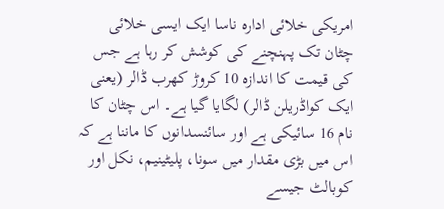امریکی خلائی ادارہ ناسا ایک ایسی خلائی چٹان تک پہنچنے کی کوشش کر رہا ہے جس کی قیمت کا اندازہ 10 کروڑ کھرب ڈالر (یعنی ایک کواڈریلن ڈالر) لگایا گیا ہے۔ اس چٹان کا نام 16 سائیکی ہے اور سائنسدانوں کا ماننا ہے کہ اس میں بڑی مقدار میں سونا، پلیٹینیم، نکل اور کوبالٹ جیسے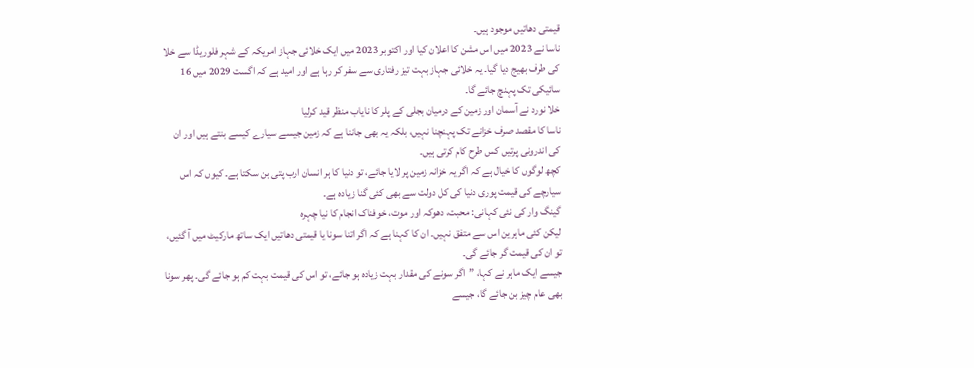قیمتی دھاتیں موجود ہیں۔
ناسا نے 2023 میں اس مشن کا اعلان کیا اور اکتوبر 2023 میں ایک خلائی جہاز امریکہ کے شہر فلوریڈا سے خلا کی طرف بھیج دیا گیا۔ یہ خلائی جہاز بہت تیز رفتاری سے سفر کر رہا ہے اور امید ہے کہ اگست 2029 میں 16 سائیکی تک پہنچ جائے گا۔
خلا نورد نے آسمان اور زمین کے درمیان بجلی کے پلر کا نایاب منظر قید کرلیا
ناسا کا مقصد صرف خزانے تک پہنچنا نہیں، بلکہ یہ بھی جاننا ہے کہ زمین جیسے سیارے کیسے بنتے ہیں اور ان کی اندرونی پرتیں کس طرح کام کرتی ہیں۔
کچھ لوگوں کا خیال ہے کہ اگر یہ خزانہ زمین پر لایا جائے، تو دنیا کا ہر انسان ارب پتی بن سکتا ہے۔ کیوں کہ اس سیارچے کی قیمت پوری دنیا کی کل دولت سے بھی کئی گنا زیادہ ہے۔
گینگ وار کی نئی کہانی: محبت، دھوکہ اور موت، خوفناک انجام کا نیا چہرہ
لیکن کئی ماہرین اس سے متفق نہیں۔ ان کا کہنا ہے کہ اگر اتنا سونا یا قیمتی دھاتیں ایک ساتھ مارکیٹ میں آ گئیں، تو ان کی قیمت گر جائے گی۔
جیسے ایک ماہر نے کہا، ”اگر سونے کی مقدار بہت زیادہ ہو جائے، تو اس کی قیمت بہت کم ہو جائے گی۔ پھر سونا بھی عام چیز بن جائے گا، جیسے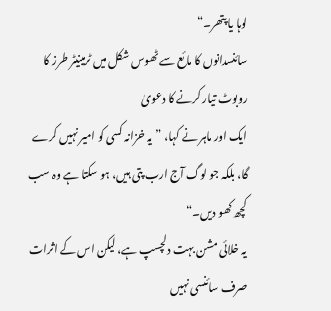لوہا یا پتھر۔“
سائنسدانوں کا مائع سے ٹھوس شکل میں ٹرمینیٹر طرز کا روبوٹ تیار کرنے کا دعویٰ
ایک اور ماہر نے کہا، ”یہ خزانہ کسی کو امیر نہیں کرے گا، بلکہ جو لوگ آج ارب پتی ہیں، ہو سکتا ہے وہ سب کچھ کھو دیں۔“
یہ خلائی مشن بہت دلچسپ ہے، لیکن اس کے اثرات صرف سائنسی نہیں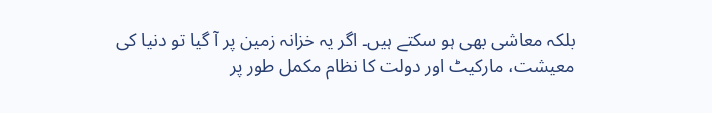بلکہ معاشی بھی ہو سکتے ہیں۔ اگر یہ خزانہ زمین پر آ گیا تو دنیا کی معیشت، مارکیٹ اور دولت کا نظام مکمل طور پر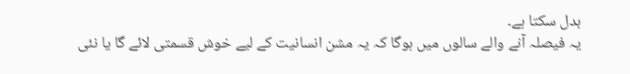بدل سکتا ہے۔
یہ فیصلہ آنے والے سالوں میں ہوگا کہ یہ مشن انسانیت کے لیے خوش قسمتی لائے گا یا نئی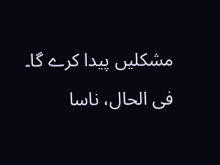مشکلیں پیدا کرے گا۔ فی الحال، ناسا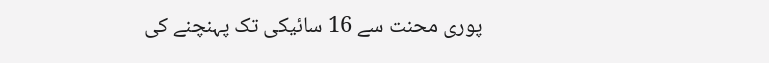پوری محنت سے 16 سائیکی تک پہنچنے کی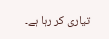تیاری کر رہا ہے۔